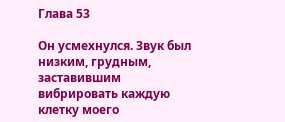Глава 53

Он усмехнулся. Звук был низким, грудным, заставившим вибрировать каждую клетку моего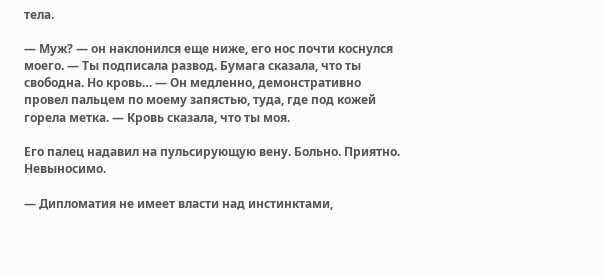тела.

— Муж? — он наклонился еще ниже, его нос почти коснулся моего. — Ты подписала развод. Бумага сказала, что ты свободна. Но кровь… — Он медленно, демонстративно провел пальцем по моему запястью, туда, где под кожей горела метка. — Кровь сказала, что ты моя.

Его палец надавил на пульсирующую вену. Больно. Приятно. Невыносимо.

— Дипломатия не имеет власти над инстинктами,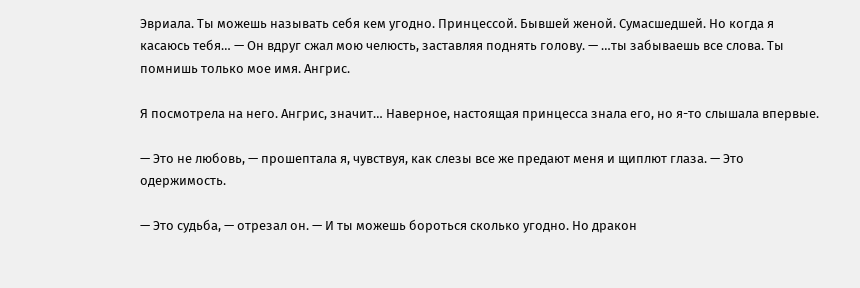Эвриала. Ты можешь называть себя кем угодно. Принцессой. Бывшей женой. Сумасшедшей. Но когда я касаюсь тебя… — Он вдруг сжал мою челюсть, заставляя поднять голову. — …ты забываешь все слова. Ты помнишь только мое имя. Ангрис.

Я посмотрела на него. Ангрис, значит… Наверное, настоящая принцесса знала его, но я-то слышала впервые.

— Это не любовь, — прошептала я, чувствуя, как слезы все же предают меня и щиплют глаза. — Это одержимость.

— Это судьба, — отрезал он. — И ты можешь бороться сколько угодно. Но дракон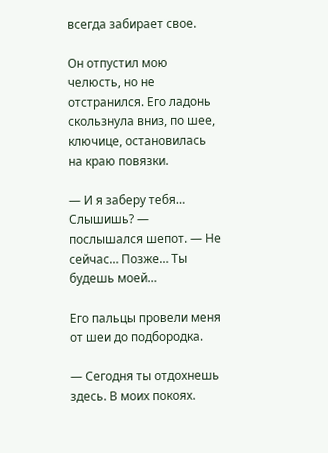всегда забирает свое.

Он отпустил мою челюсть, но не отстранился. Его ладонь скользнула вниз, по шее, ключице, остановилась на краю повязки.

— И я заберу тебя… Слышишь? — послышался шепот. — Не сейчас… Позже… Ты будешь моей…

Его пальцы провели меня от шеи до подбородка.

— Сегодня ты отдохнешь здесь. В моих покоях.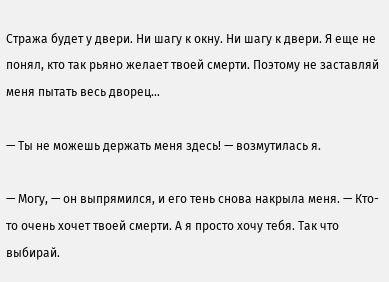Стража будет у двери. Ни шагу к окну. Ни шагу к двери. Я еще не понял, кто так рьяно желает твоей смерти. Поэтому не заставляй меня пытать весь дворец…

— Ты не можешь держать меня здесь! — возмутилась я.

— Могу, — он выпрямился, и его тень снова накрыла меня. — Кто-то очень хочет твоей смерти. А я просто хочу тебя. Так что выбирай.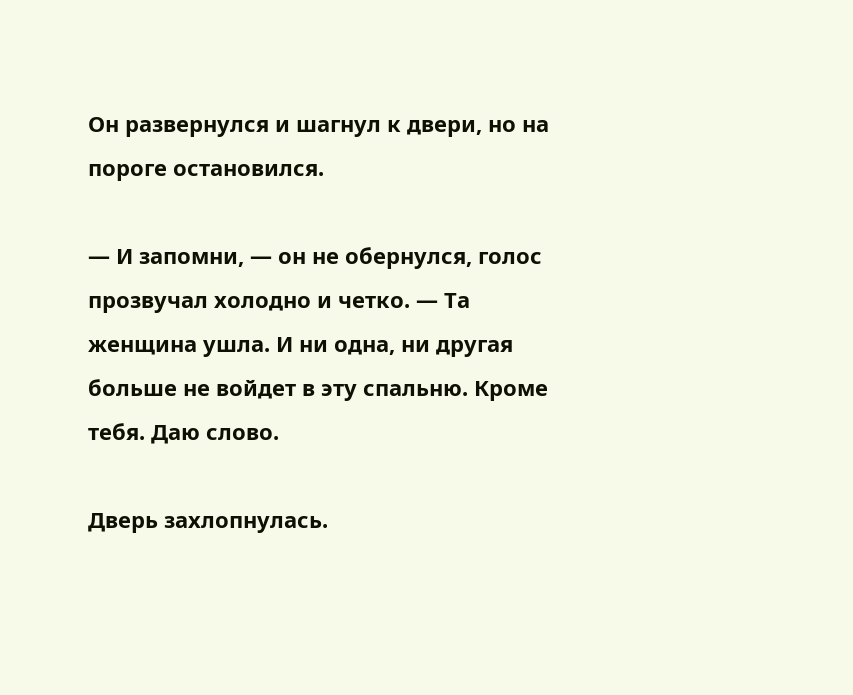Он развернулся и шагнул к двери, но на пороге остановился.

— И запомни, — он не обернулся, голос прозвучал холодно и четко. — Та женщина ушла. И ни одна, ни другая больше не войдет в эту спальню. Кроме тебя. Даю слово.

Дверь захлопнулась.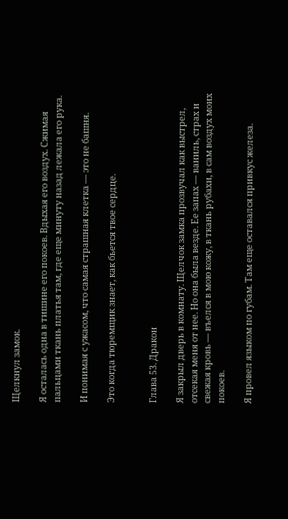Щелкнул замок.

Я осталась одна в тишине его покоев. Вдыхая его воздух. Сжимая пальцами ткань платья там, где еще минуту назад лежала его рука.

И понимая с ужасом, что самая страшная клетка — это не башня.

Это когда тюремщик знает, как бьется твое сердце.


Глава 53. Дракон

Я закрыл дверь в комнату. Щелчок замка прозвучал как выстрел, отсекая меня от нее. Но она была везде. Ее запах — ваниль, страх и свежая кровь — въелся в мою кожу, в ткань рубахи, в сам воздух моих покоев.

Я провел языком по губам. Там еще оставался привкус железа.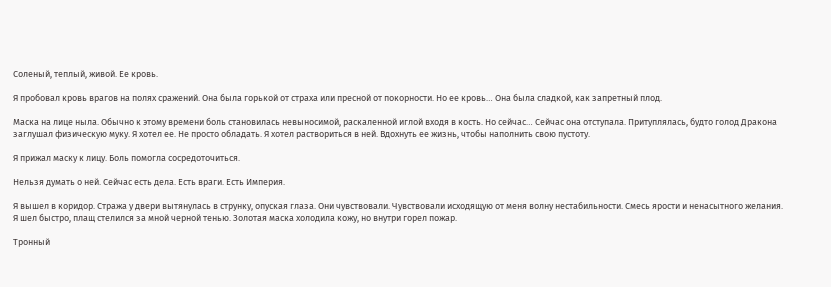Соленый, теплый, живой. Ее кровь.

Я пробовал кровь врагов на полях сражений. Она была горькой от страха или пресной от покорности. Но ее кровь… Она была сладкой, как запретный плод.

Маска на лице ныла. Обычно к этому времени боль становилась невыносимой, раскаленной иглой входя в кость. Но сейчас… Сейчас она отступала. Притуплялась, будто голод Дракона заглушал физическую муку. Я хотел ее. Не просто обладать. Я хотел раствориться в ней. Вдохнуть ее жизнь, чтобы наполнить свою пустоту.

Я прижал маску к лицу. Боль помогла сосредоточиться.

Нельзя думать о ней. Сейчас есть дела. Есть враги. Есть Империя.

Я вышел в коридор. Стража у двери вытянулась в струнку, опуская глаза. Они чувствовали. Чувствовали исходящую от меня волну нестабильности. Смесь ярости и ненасытного желания. Я шел быстро, плащ стелился за мной черной тенью. Золотая маска холодила кожу, но внутри горел пожар.

Тронный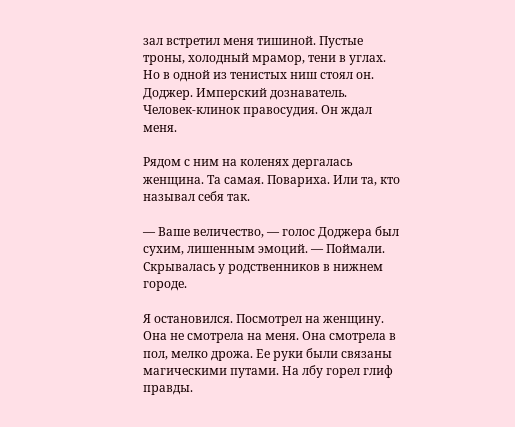зал встретил меня тишиной. Пустые троны, холодный мрамор, тени в углах. Но в одной из тенистых ниш стоял он. Доджер. Имперский дознаватель. Человек-клинок правосудия. Он ждал меня.

Рядом с ним на коленях дергалась женщина. Та самая. Повариха. Или та, кто называл себя так.

— Ваше величество, — голос Доджера был сухим, лишенным эмоций. — Поймали. Скрывалась у родственников в нижнем городе.

Я остановился. Посмотрел на женщину. Она не смотрела на меня. Она смотрела в пол, мелко дрожа. Ее руки были связаны магическими путами. На лбу горел глиф правды.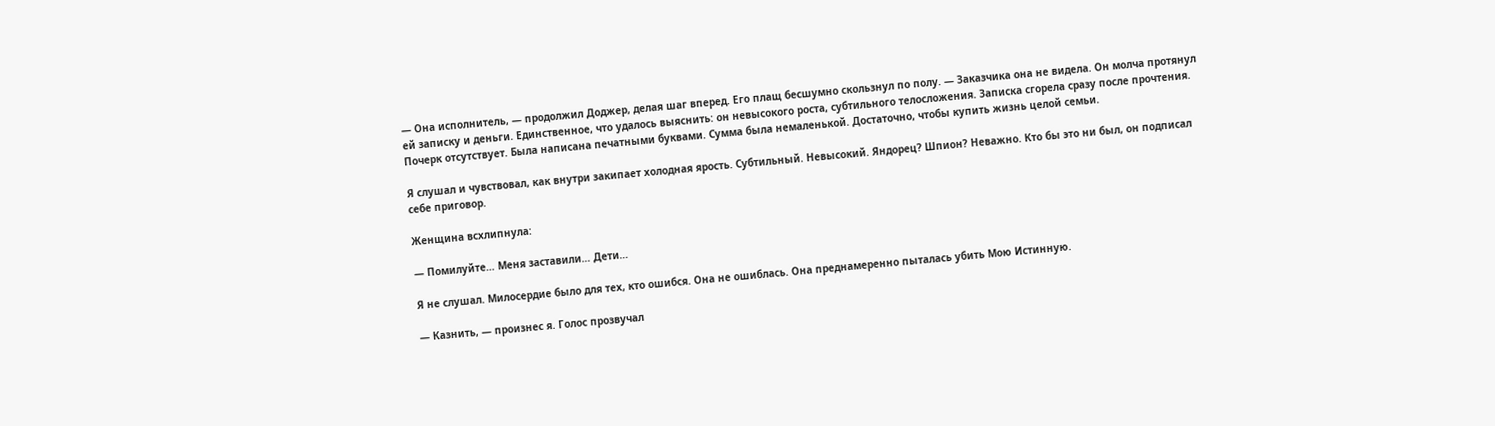— Она исполнитель, — продолжил Доджер, делая шаг вперед. Его плащ бесшумно скользнул по полу. — Заказчика она не видела. Он молча протянул ей записку и деньги. Единственное, что удалось выяснить: он невысокого роста, субтильного телосложения. Записка сгорела сразу после прочтения. Почерк отсутствует. Была написана печатными буквами. Сумма была немаленькой. Достаточно, чтобы купить жизнь целой семьи.

Я слушал и чувствовал, как внутри закипает холодная ярость. Субтильный. Невысокий. Яндорец? Шпион? Неважно. Кто бы это ни был, он подписал себе приговор.

Женщина всхлипнула:

— Помилуйте… Меня заставили… Дети…

Я не слушал. Милосердие было для тех, кто ошибся. Она не ошиблась. Она преднамеренно пыталась убить Мою Истинную.

— Казнить, — произнес я. Голос прозвучал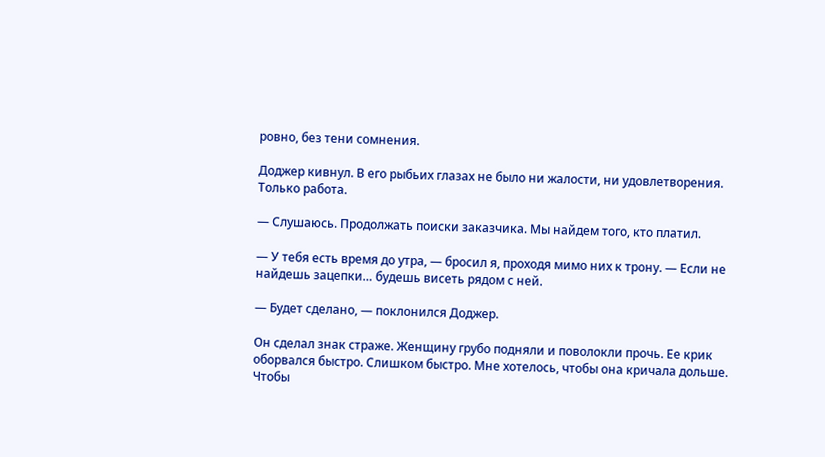ровно, без тени сомнения.

Доджер кивнул. В его рыбьих глазах не было ни жалости, ни удовлетворения. Только работа.

— Слушаюсь. Продолжать поиски заказчика. Мы найдем того, кто платил.

— У тебя есть время до утра, — бросил я, проходя мимо них к трону. — Если не найдешь зацепки… будешь висеть рядом с ней.

— Будет сделано, — поклонился Доджер.

Он сделал знак страже. Женщину грубо подняли и поволокли прочь. Ее крик оборвался быстро. Слишком быстро. Мне хотелось, чтобы она кричала дольше. Чтобы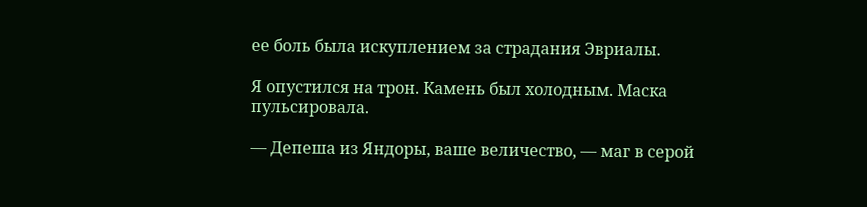ее боль была искуплением за страдания Эвриалы.

Я опустился на трон. Камень был холодным. Маска пульсировала.

— Депеша из Яндоры, ваше величество, — маг в серой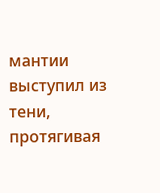мантии выступил из тени, протягивая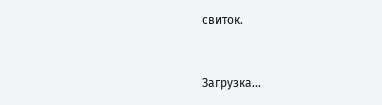свиток.


Загрузка...